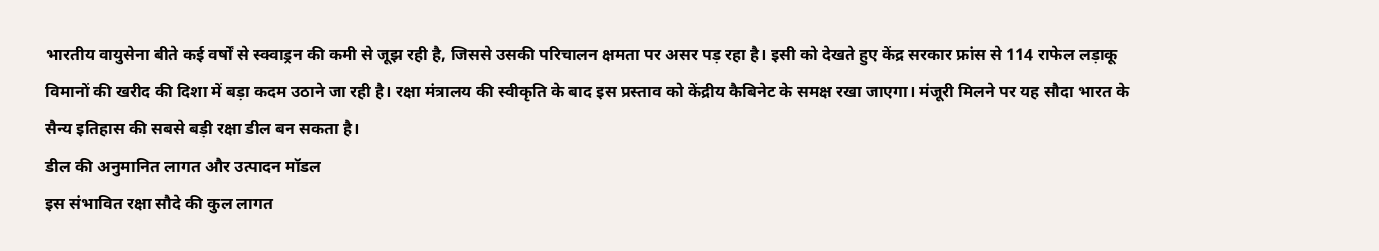भारतीय वायुसेना बीते कई वर्षों से स्क्वाड्रन की कमी से जूझ रही है, जिससे उसकी परिचालन क्षमता पर असर पड़ रहा है। इसी को देखते हुए केंद्र सरकार फ्रांस से 114 राफेल लड़ाकू विमानों की खरीद की दिशा में बड़ा कदम उठाने जा रही है। रक्षा मंत्रालय की स्वीकृति के बाद इस प्रस्ताव को केंद्रीय कैबिनेट के समक्ष रखा जाएगा। मंजूरी मिलने पर यह सौदा भारत के सैन्य इतिहास की सबसे बड़ी रक्षा डील बन सकता है।
डील की अनुमानित लागत और उत्पादन मॉडल
इस संभावित रक्षा सौदे की कुल लागत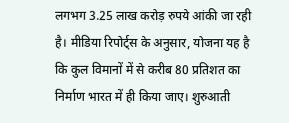लगभग 3.25 लाख करोड़ रुपये आंकी जा रही है। मीडिया रिपोर्ट्स के अनुसार, योजना यह है कि कुल विमानों में से करीब 80 प्रतिशत का निर्माण भारत में ही किया जाए। शुरुआती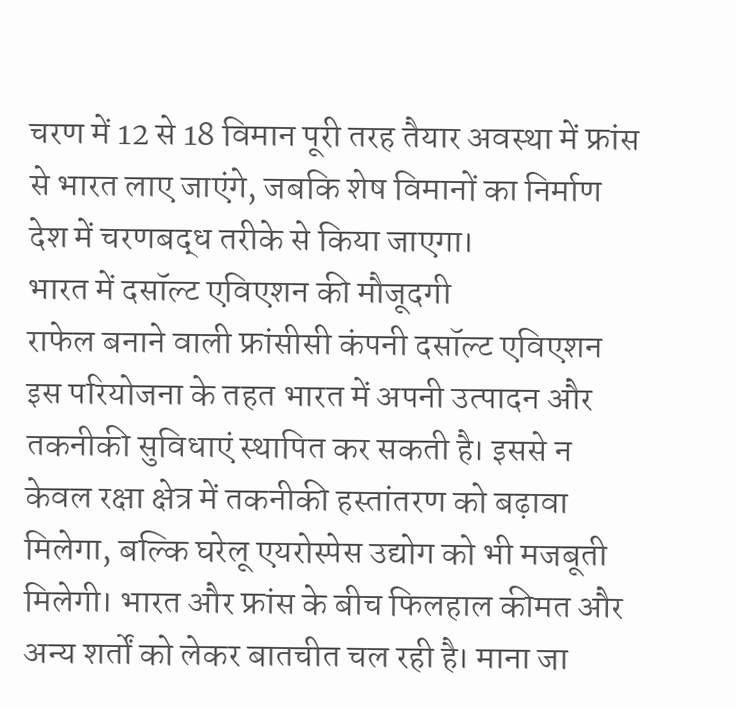चरण में 12 से 18 विमान पूरी तरह तैयार अवस्था में फ्रांस से भारत लाए जाएंगे, जबकि शेष विमानों का निर्माण देश में चरणबद्ध तरीके से किया जाएगा।
भारत में दसॉल्ट एविएशन की मौजूदगी
राफेल बनाने वाली फ्रांसीसी कंपनी दसॉल्ट एविएशन इस परियोजना के तहत भारत में अपनी उत्पादन और तकनीकी सुविधाएं स्थापित कर सकती है। इससे न केवल रक्षा क्षेत्र में तकनीकी हस्तांतरण को बढ़ावा मिलेगा, बल्कि घरेलू एयरोस्पेस उद्योग को भी मजबूती मिलेगी। भारत और फ्रांस के बीच फिलहाल कीमत और अन्य शर्तों को लेकर बातचीत चल रही है। माना जा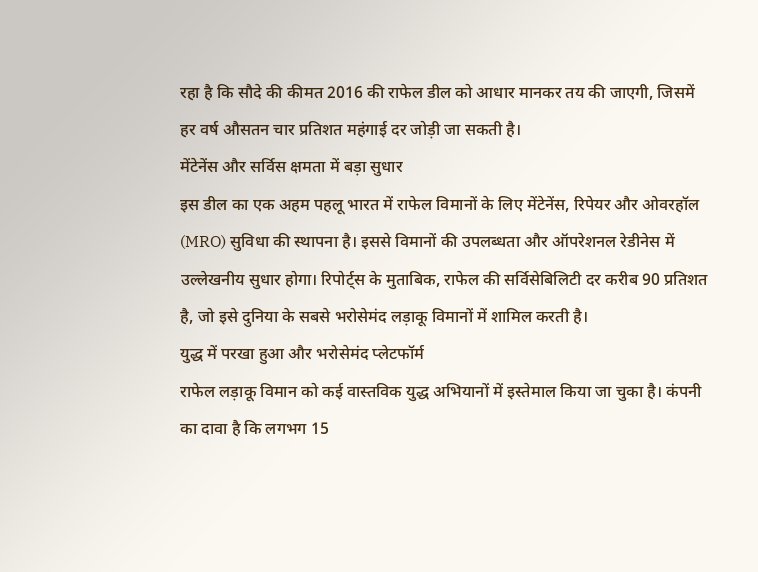रहा है कि सौदे की कीमत 2016 की राफेल डील को आधार मानकर तय की जाएगी, जिसमें हर वर्ष औसतन चार प्रतिशत महंगाई दर जोड़ी जा सकती है।
मेंटेनेंस और सर्विस क्षमता में बड़ा सुधार
इस डील का एक अहम पहलू भारत में राफेल विमानों के लिए मेंटेनेंस, रिपेयर और ओवरहॉल (MRO) सुविधा की स्थापना है। इससे विमानों की उपलब्धता और ऑपरेशनल रेडीनेस में उल्लेखनीय सुधार होगा। रिपोर्ट्स के मुताबिक, राफेल की सर्विसेबिलिटी दर करीब 90 प्रतिशत है, जो इसे दुनिया के सबसे भरोसेमंद लड़ाकू विमानों में शामिल करती है।
युद्ध में परखा हुआ और भरोसेमंद प्लेटफॉर्म
राफेल लड़ाकू विमान को कई वास्तविक युद्ध अभियानों में इस्तेमाल किया जा चुका है। कंपनी का दावा है कि लगभग 15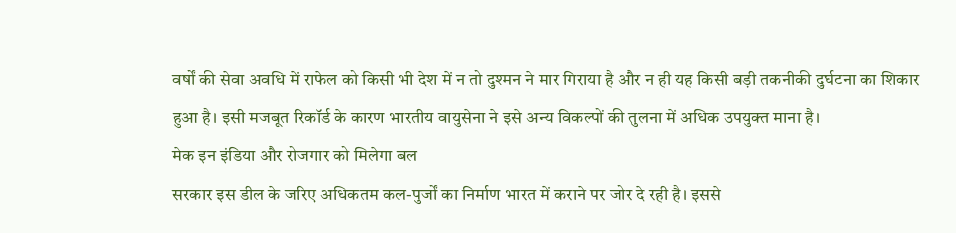वर्षों की सेवा अवधि में राफेल को किसी भी देश में न तो दुश्मन ने मार गिराया है और न ही यह किसी बड़ी तकनीकी दुर्घटना का शिकार हुआ है। इसी मजबूत रिकॉर्ड के कारण भारतीय वायुसेना ने इसे अन्य विकल्पों की तुलना में अधिक उपयुक्त माना है।
मेक इन इंडिया और रोजगार को मिलेगा बल
सरकार इस डील के जरिए अधिकतम कल-पुर्जों का निर्माण भारत में कराने पर जोर दे रही है। इससे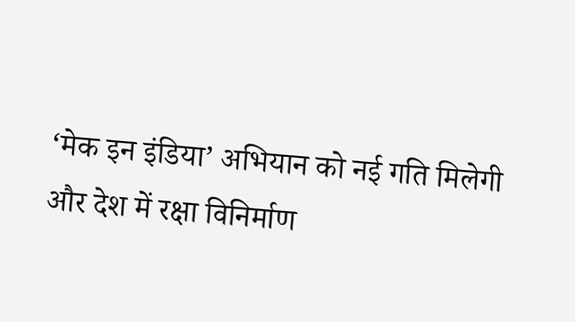‘मेक इन इंडिया’ अभियान को नई गति मिलेगी और देश में रक्षा विनिर्माण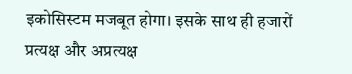इकोसिस्टम मजबूत होगा। इसके साथ ही हजारों प्रत्यक्ष और अप्रत्यक्ष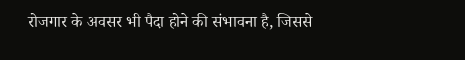रोजगार के अवसर भी पैदा होने की संभावना है, जिससे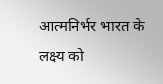आत्मनिर्भर भारत के लक्ष्य को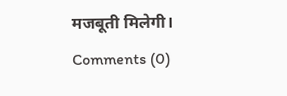मजबूती मिलेगी।
Comments (0)